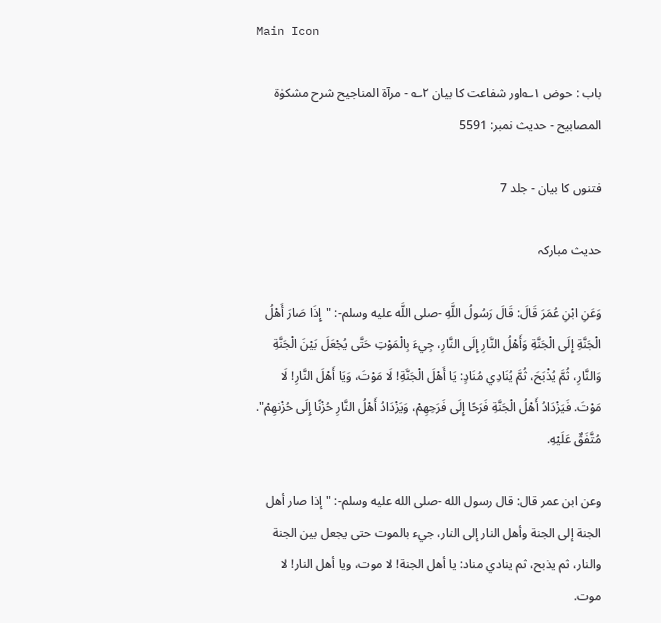Main Icon

باب : حوض ۱؎اور شفاعت کا بیان ۲؎ - مرآۃ المناجیح شرح مشکوٰۃ المصابیح - حدیث نمبر: 5591

فتنوں کا بیان - جلد 7

حدیث مبارکہ

وَعَنِ ابْنِ عُمَرَ قَالَ: قَالَ رَسُولُ اللَّهِ -صلى اللَّه عليه وسلم-: "إِذَا صَارَ أَهْلُ الْجَنَّةِ إِلَى الْجَنَّةِ وَأَهْلُ النَّارِ إِلَى النَّارِ، جِيءَ بِالْمَوْتِ حَتَّى يُجْعَلَ بَيْنَ الْجَنَّةِ وَالنَّارِ، ثُمَّ يُذْبَحَ، ثُمَّ يُنَادِي مُنَادٍ: يَا أَهْلَ الْجَنَّةِ! لَا مَوْتَ، وَيَا أَهْلَ النَّارِ! لَا مَوْتَ. فَيَزْدَادُ أَهْلُ الْجَنَّةِ فَرَحًا إِلَى فَرَحِهِمْ، وَيَزْدَادُ أَهْلُ النَّارِ حُزْنًا إِلَى حُزْنهِمْ". مُتَّفَقٌ عَلَيْهِ.

وعن ابن عمر قال: قال رسول الله -صلى الله عليه وسلم-: "إذا صار أهل الجنة إلى الجنة وأهل النار إلى النار، جيء بالموت حتى يجعل بين الجنة والنار، ثم يذبح، ثم ينادي مناد: يا أهل الجنة! لا موت، ويا أهل النار! لا موت.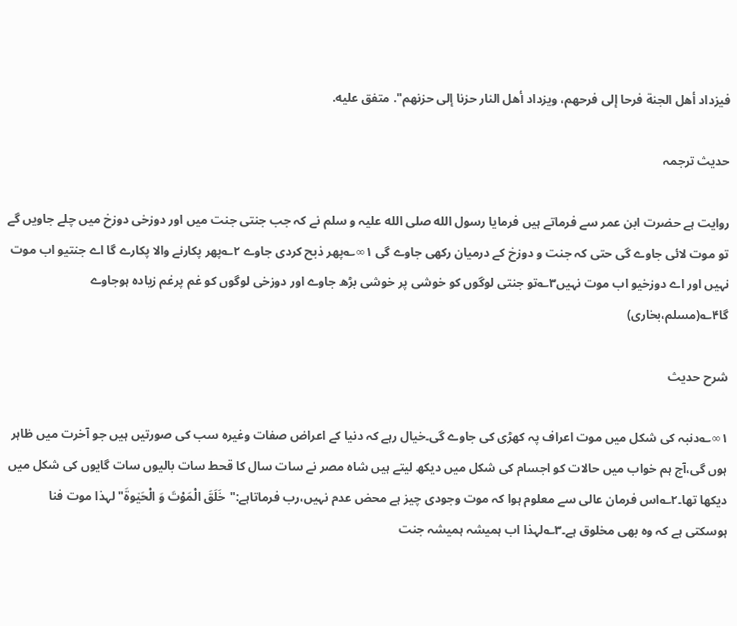فيزداد أهل الجنة فرحا إلى فرحهم، ويزداد أهل النار حزنا إلى حزنهم". متفق عليه.

حدیث ترجمہ

روایت ہے حضرت ابن عمر سے فرماتے ہیں فرمایا رسول الله صلی الله علیہ و سلم نے کہ جب جنتی جنت میں اور دوزخی دوزخ میں چلے جاویں گے تو موت لائی جاوے گی حتی کہ جنت و دوزخ کے درمیان رکھی جاوے گی ۱∞؎پھر ذبح کردی جاوے ۲؎پھر پکارنے والا پکارے گا اے جنتیو اب موت نہیں اور اے دوزخیو اب موت نہیں۳؎تو جنتی لوگوں کو خوشی پر خوشی بڑھ جاوے اور دوزخی لوگوں کو غم پرغم زیادہ ہوجاوے گا۴؎(مسلم،بخاری)

شرح حدیث

۱∞؎دنبہ کی شکل میں موت اعراف پہ کھڑی کی جاوے گی۔خیال رہے کہ دنیا کے اعراض صفات وغیرہ سب کی صورتیں ہیں جو آخرت میں ظاہر ہوں گی،آج ہم خواب میں حالات کو اجسام کی شکل میں دیکھ لیتے ہیں شاہ مصر نے سات سال کا قحط سات بالیوں سات گایوں کی شکل میں دیکھا تھا۔۲؎اس فرمان عالی سے معلوم ہوا کہ موت وجودی چیز ہے محض عدم نہیں،رب فرماتاہے:"خَلَقَ الْمَوْتَ وَ الْحَیٰوۃَ"لہذا موت فنا ہوسکتی ہے کہ وہ بھی مخلوق ہے۔۳؎لہذا اب ہمیشہ ہمیشہ جنت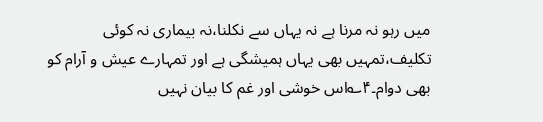میں رہو نہ مرنا ہے نہ یہاں سے نکلنا،نہ بیماری نہ کوئی تکلیف،تمہیں بھی یہاں ہمیشگی ہے اور تمہارے عیش و آرام کو بھی دوام۔۴؎اس خوشی اور غم کا بیان نہیں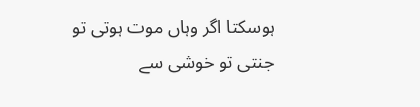ہوسکتا اگر وہاں موت ہوتی تو جنتی تو خوشی سے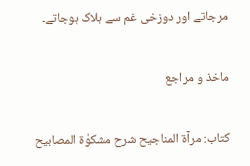مرجاتے اور دوزخی غم سے ہلاک ہوجاتے۔

ماخذ و مراجع

کتاب: مرآۃ المناجیح شرح مشکوٰۃ المصابیح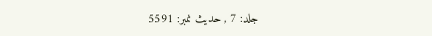جلد: 7 , حدیث نمبر: 5591